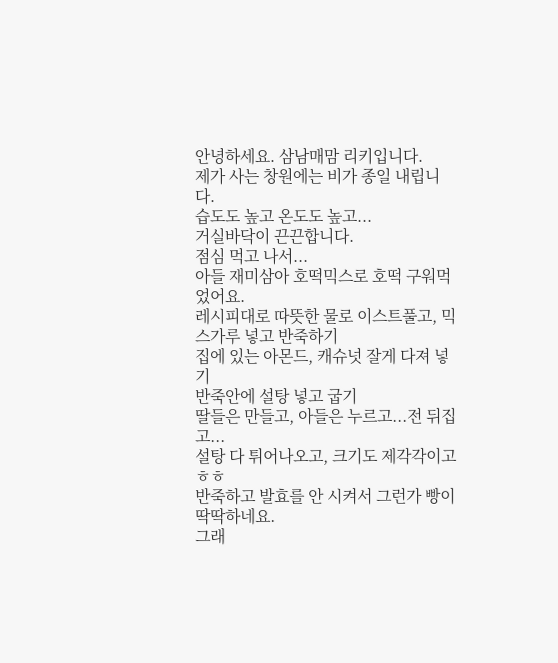안녕하세요. 삼남매맘 리키입니다.
제가 사는 창원에는 비가 종일 내립니다.
습도도 높고 온도도 높고...
거실바닥이 끈끈합니다.
점심 먹고 나서...
아들 재미삼아 호떡믹스로 호떡 구워먹었어요.
레시피대로 따뜻한 물로 이스트풀고, 믹스가루 넣고 반죽하기
집에 있는 아몬드, 캐슈넛 잘게 다져 넣기
반죽안에 설탕 넣고 굽기
딸들은 만들고, 아들은 누르고...전 뒤집고...
설탕 다 튀어나오고, 크기도 제각각이고 ㅎㅎ
반죽하고 발효를 안 시켜서 그런가 빵이 딱딱하네요.
그래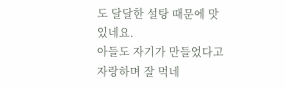도 달달한 설탕 때문에 맛있네요.
아들도 자기가 만들었다고 자랑하며 잘 먹네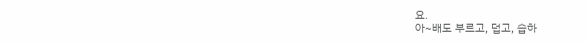요.
아~배도 부르고, 덥고, 습하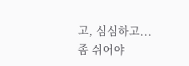고, 심심하고...
좀 쉬어야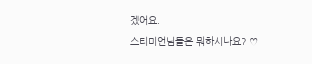겠어요.
스티미언님들은 뭐하시나요? ♡